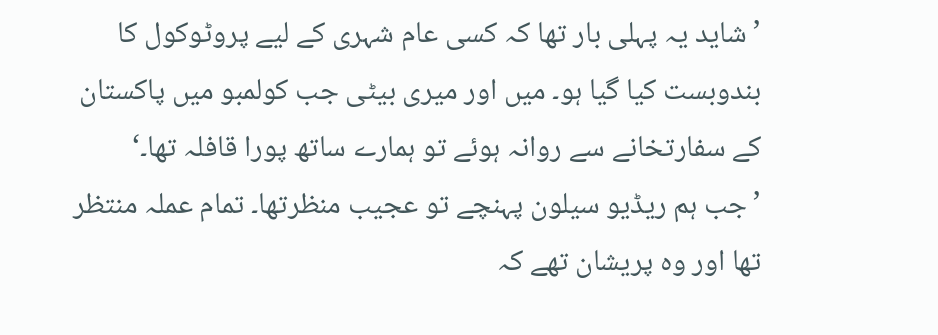’شاید یہ پہلی بار تھا کہ کسی عام شہری کے لیے پروٹوکول کا بندوبست کیا گیا ہو۔ میں اور میری بیٹی جب کولمبو میں پاکستان کے سفارتخانے سے روانہ ہوئے تو ہمارے ساتھ پورا قافلہ تھا۔‘
’جب ہم ریڈیو سیلون پہنچے تو عجیب منظرتھا۔ تمام عملہ منتظر تھا اور وہ پریشان تھے کہ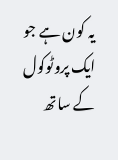یہ کون ہے جو ایک پروٹوکول کے ساتھ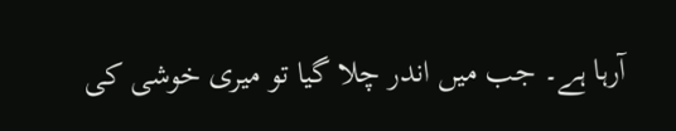آرہا ہے۔ جب میں اندر چلا گیا تو میری خوشی کی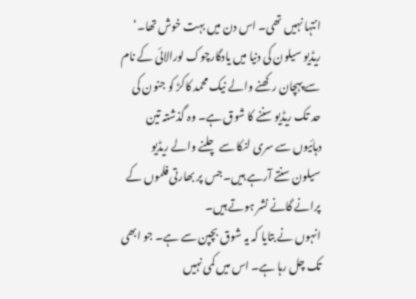انتہا نہیں تھی۔ اس دن میں بہت خوش تھا۔‘
ریڈیو سیلون کی دنیا میں یادگارچوک لورالائی کے نام سے پہچان رکھنے والے نیک محمد کاکڑ کو جنون کی حد تک ریڈیو سننے کا شوق ہے۔ وہ گذشتہ تین دہائیوں سے سری لنکا سے چلنے والے ریڈیو سیلون سنتے آرہے ہیں۔ جس پر بھارتی فلموں کے پرانے گانے نشر ہوتے ہیں۔
انہوں نے بتایا کہ یہ شوق بچپن سے ہے۔ جو ابھی تک چل رہا ہے۔ اس میں کمی نہیں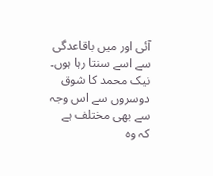آئی اور میں باقاعدگی سے اسے سنتا رہا ہوں۔
نیک محمد کا شوق دوسروں سے اس وجہ سے بھی مختلف ہے کہ وہ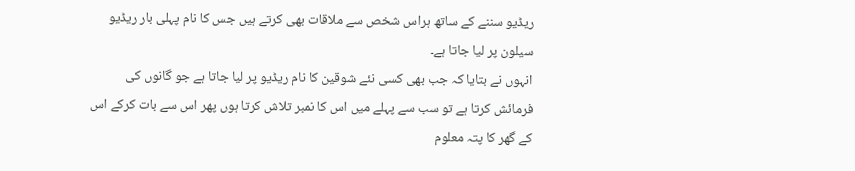ریڈیو سننے کے ساتھ ہراس شخص سے ملاقات بھی کرتے ہیں جس کا نام پہلی بار ریڈیو سیلون پر لیا جاتا ہے۔
انہوں نے بتایا کہ جب بھی کسی نئے شوقین کا نام ریڈیو پر لیا جاتا ہے جو گانوں کی فرمائش کرتا ہے تو سب سے پہلے میں اس کا نمبر تلاش کرتا ہوں پھر اس سے بات کرکے اس کے گھر کا پتہ معلوم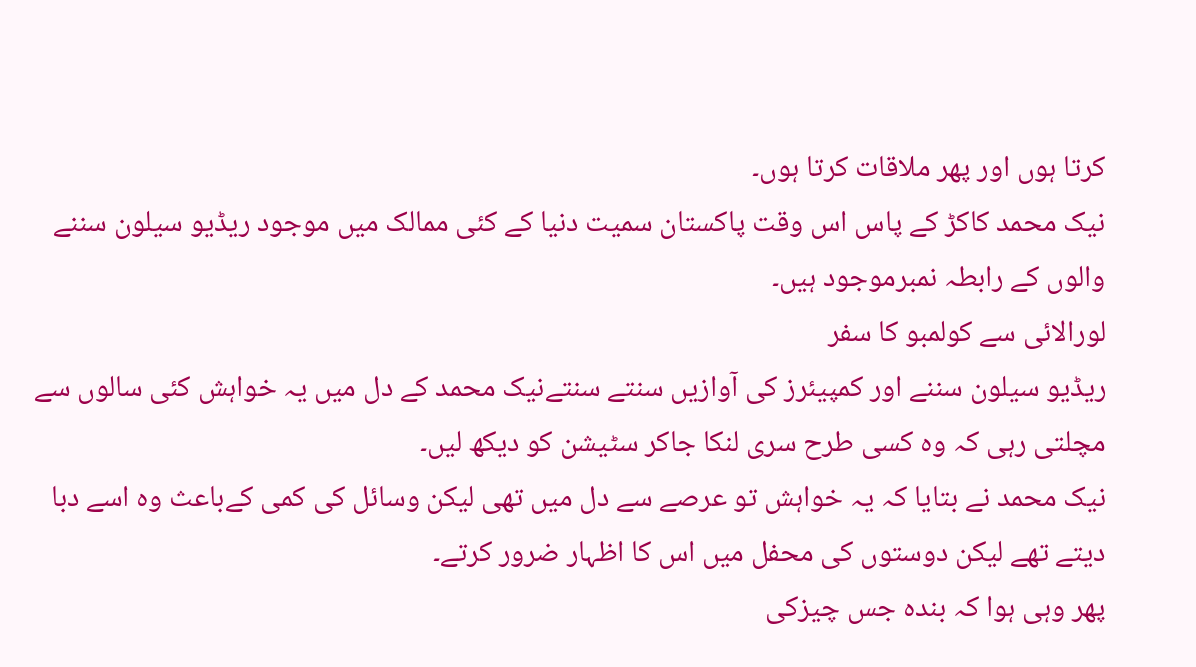کرتا ہوں اور پھر ملاقات کرتا ہوں۔
نیک محمد کاکڑ کے پاس اس وقت پاکستان سمیت دنیا کے کئی ممالک میں موجود ریڈیو سیلون سننے والوں کے رابطہ نمبرموجود ہیں۔
لورالائی سے کولمبو کا سفر
ریڈیو سیلون سننے اور کمپیئرز کی آوازیں سنتے سنتےنیک محمد کے دل میں یہ خواہش کئی سالوں سے مچلتی رہی کہ وہ کسی طرح سری لنکا جاکر سٹیشن کو دیکھ لیں۔
نیک محمد نے بتایا کہ یہ خواہش تو عرصے سے دل میں تھی لیکن وسائل کی کمی کےباعث وہ اسے دبا دیتے تھے لیکن دوستوں کی محفل میں اس کا اظہار ضرور کرتے۔
پھر وہی ہوا کہ بندہ جس چیزکی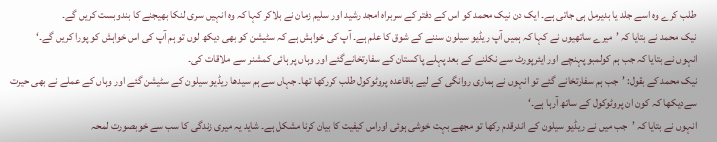طلب کرے وہ اسے جلد یا بدیرمل ہی جاتی ہے۔ ایک دن نیک محمد کو اس کے دفتر کے سربراہ امجد رشید اور سلیم زمان نے بلاکر کہا کہ وہ انہیں سری لنکا بھیجنے کا بندوبست کریں گے۔
نیک محمد نے بتایا کہ ’میرے ساتھیوں نے کہا کہ ہمیں آپ ریڈیو سیلون سننے کے شوق کا علم ہے۔ آپ کی خواہش ہے کہ سٹیشن کو بھی دیکھ لوں تو ہم آپ کی اس خواہش کو پورا کریں گے۔‘
انہوں نے بتایا کہ جب ہم کولمبو پہنچے اور ایئرپورٹ سے نکلنے کے بعد پہلے پاکستان کے سفارتخانےگئے اور وہاں پر ہائی کمشنر سے ملاقات کی۔
نیک محمد کے بقول: ’جب ہم سفارتخانے گئے تو انہوں نے ہماری روانگی کے لیے باقاعدہ پروٹوکول طلب کررکھا تھا۔ جہاں سے ہم سیدھا ریڈیو سیلون کے سٹیشن گئے اور وہاں کے عملے نے بھی حیرت سےدیکھا کہ کون ان پروٹوکول کے ساتھ آرہا ہے۔‘
انہوں نے بتایا کہ ’جب میں نے ریڈیو سیلون کے اندرقدم رکھا تو مجھے بہت خوشی ہوئی اوراس کیفیت کا بیان کرنا مشکل ہے۔ شاید یہ میری زندگی کا سب سے خوبصورت لمحہ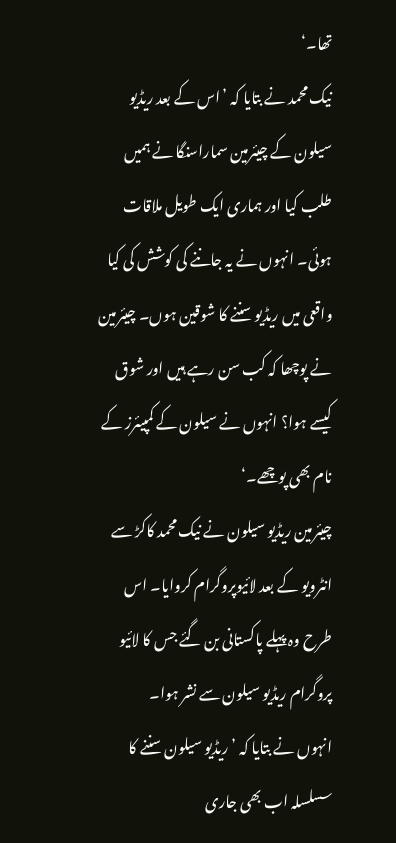تھا۔‘
نیک محمد نے بتایا کہ ’اس کے بعد ریڈیو سیلون کے چیئرمین سماراسنگا نے ہمیں طلب کیا اور ہماری ایک طویل ملاقات ہوئی۔ انہوں نے یہ جاننے کی کوشش کی کیا واقعی میں ریڈیو سننے کا شوقین ہوں۔ چیئرمین نے پوچھا کہ کب سن رہے ہیں اور شوق کیسے ہوا؟ انہوں نے سیلون کے کمپیئرز کے نام بھی پوچھے۔‘
چیئرمین ریڈیو سیلون نے نیک محمد کاکڑ سے انٹرویو کے بعد لائیوپروگرام کروایا۔ اس طرح وہ پہلے پاکستانی بن گئے جس کا لائیو پروگرام ریڈیو سیلون سے نشر ہوا۔
انہوں نے بتایا کہ ’ریڈیو سیلون سننے کا سسلسلہ اب بھی جاری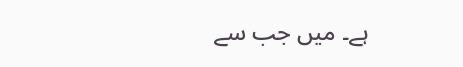ہے۔ میں جب سے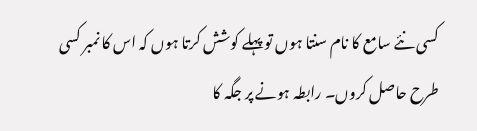کسی نئے سامع کا نام سنتا ہوں تو پہلے کوشش کرتا ہوں کہ اس کا نمبر کسی طرح حاصل کروں۔ رابطہ ہونے پر جگہ کا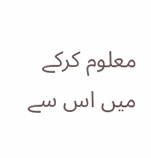معلوم کرکے میں اس سے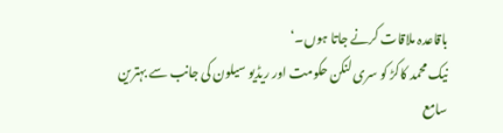باقاعدہ ملاقات کرنے جاتا ہوں۔‘
نیک محمد کاکڑ کو سری لنکن حکومت اور ریڈیو سیلون کی جانب سے بہترین سامع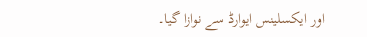اور ایکسلینس ایوارڈ سے نوازا گیا۔